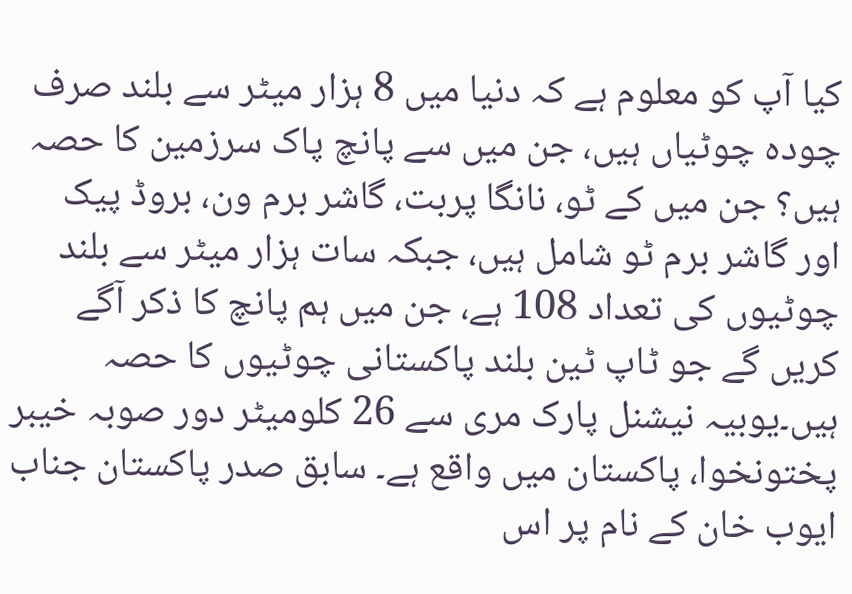کیا آپ کو معلوم ہے کہ دنیا میں 8 ہزار میٹر سے بلند صرف چودہ چوٹیاں ہیں، جن میں سے پانچ پاک سرزمین کا حصہ ہیں؟ جن میں کے ٹو، نانگا پربت، گاشر برم ون، بروڈ پیک اور گاشر برم ٹو شامل ہیں، جبکہ سات ہزار میٹر سے بلند چوٹیوں کی تعداد 108 ہے، جن میں ہم پانچ کا ذکر آگے کریں گے جو ٹاپ ٹین بلند پاکستانی چوٹیوں کا حصہ ہیں۔یوبیہ نیشنل پارک مری سے 26 کلومیٹر دور صوبہ خیبر پختونخوا، پاکستان میں واقع ہے۔ سابق صدر پاکستان جناب ایوب خان کے نام پر اس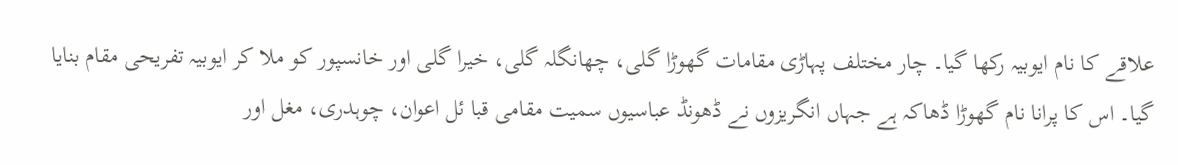علاقے کا نام ایوبیہ رکھا گیا۔ چار مختلف پہاڑی مقامات گھوڑا گلی، چھانگلہ گلی، خیرا گلی اور خانسپور کو ملا کر ایوبیہ تفریحی مقام بنایا گیا۔ اس کا پرانا نام گھوڑا ڈھاکہ ہے جہاں انگریزوں نے ڈھونڈ عباسیوں سمیت مقامی قبا ئل اعوان، چوہدری، مغل اور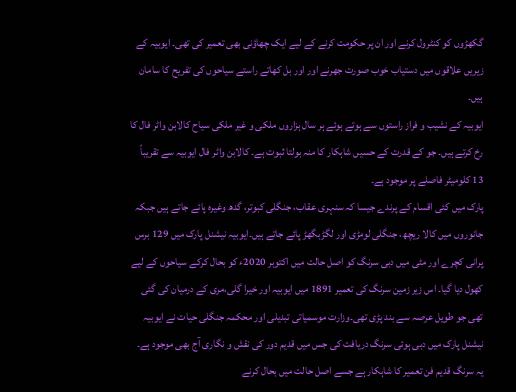گکھڑوں کو کنٹرول کرنے اور ان پر حکومت کرنے کے لیے ایک چھاؤنی بھی تعمیر کی تھی۔ ایوبیہ کے زیریں علاقوں میں دستیاب خوب صورت جھرنے اور اور بل کھاتے راستے سیاحوں کی تفریح کا سامان ہیں۔
ایوبیہ کے نشیب و فراز راستوں سے ہوتے ہوئے ہر سال ہزاروں ملکی و غیر ملکی سیاح کالابن واٹر فال کا رخ کرتے ہیں۔ جو کے قدرت کے حسیں شاہکار کا منہ بولتا ثبوت ہے۔ کالابن واٹر فال ایوبیہ سے تقریباً 13 کلومیٹر فاصلے پر موجود ہے۔
پارک میں کئی اقسام کے پرندے جیسا کہ سنہری عقاب، جنگلی کبوتر، گدھ وغیرہ پائے جاتے ہیں جبکہ جانوروں میں کالا ریچھ، جنگلی لومڑی اور لگڑبگھڑ پائے جاتے ہیں۔ایوبیہ نیشنل پارک میں 129 برس پرانی کچرے اور مٹی میں دبی سرنگ کو اصل حالت میں اکتوبر 2020ء کو بحال کرکے سیاحوں کے لیے کھول دیا گیا۔ اس زیر زمین سرنگ کی تعمیر 1891 میں ایوبیہ اور خیرا گلی،مری کے درمیان کی گئی تھی جو طویل عرصہ سے بند پڑی تھی۔وزارت موسمیاتی تبدیلی اور محکمہ جنگلی حیات نے ایوبیہ نیشنل پارک میں دبی ہوئی سرنگ دریافت کی جس میں قدیم دور کی نقش و نگاری آج بھی موجود ہے۔ یہ سرنگ قدیم فن تعمیر کا شاہکار ہے جسے اصل حالت میں بحال کرنے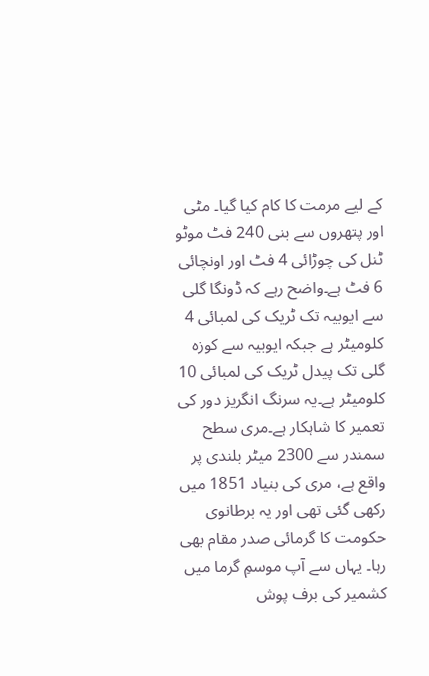کے لیے مرمت کا کام کیا گیا۔ مٹی اور پتھروں سے بنی 240 فٹ موٹو ٹنل کی چوڑائی 4 فٹ اور اونچائی 6 فٹ ہے۔واضح رہے کہ ڈونگا گلی سے ایوبیہ تک ٹریک کی لمبائی 4 کلومیٹر ہے جبکہ ایوبیہ سے کوزہ گلی تک پیدل ٹریک کی لمبائی 10 کلومیٹر ہے۔یہ سرنگ انگریز دور کی تعمیر کا شاہکار ہے۔مری سطح سمندر سے 2300 میٹر بلندی پر واقع ہے، مری کی بنیاد 1851 میں رکھی گئی تھی اور یہ برطانوی حکومت کا گرمائی صدر مقام بھی رہا۔ یہاں سے آپ موسمِ گرما میں کشمیر کی برف پوش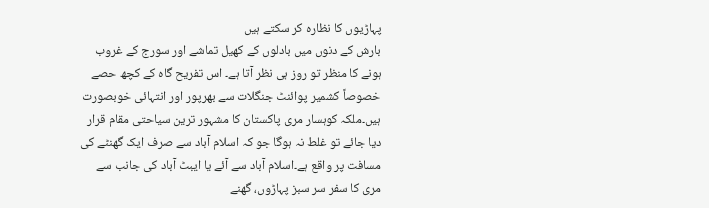پہاڑیوں کا نظارہ کر سکتے ہیں
بارش کے دنوں میں بادلوں کے کھیل تماشے اور سورج کے غروب ہونے کا منظر تو روز ہی نظر آتا ہے۔ اس تفریح گاہ کے کچھ حصے خصوصاً کشمیر پوائنٹ جنگلات سے بھرپور اور انتہائی خوبصورت ہیں۔ملکہ کوہسار مری پاکستان کا مشہور ترین سیاحتی مقام قرار دیا جائے تو غلط نہ ہوگا جو کہ اسلام آباد سے صرف ایک گھنٹے کی مسافت پر واقع ہے۔اسلام آباد سے آئے یا ایبٹ آباد کی جانب سے مری کا سفر سر سبز پہاڑوں، گھنے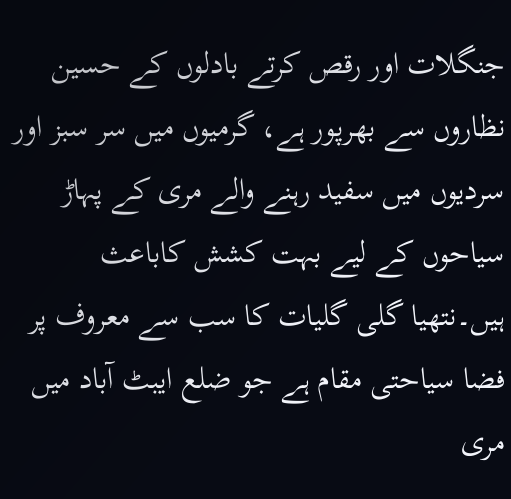جنگلات اور رقص کرتے بادلوں کے حسین نظاروں سے بھرپور ہے، گرمیوں میں سر سبز اور سردیوں میں سفید رہنے والے مری کے پہاڑ سیاحوں کے لیے بہت کشش کاباعث ہیں۔نتھیا گلی گلیات کا سب سے معروف پر فضا سیاحتی مقام ہے جو ضلع ایبٹ آباد میں مری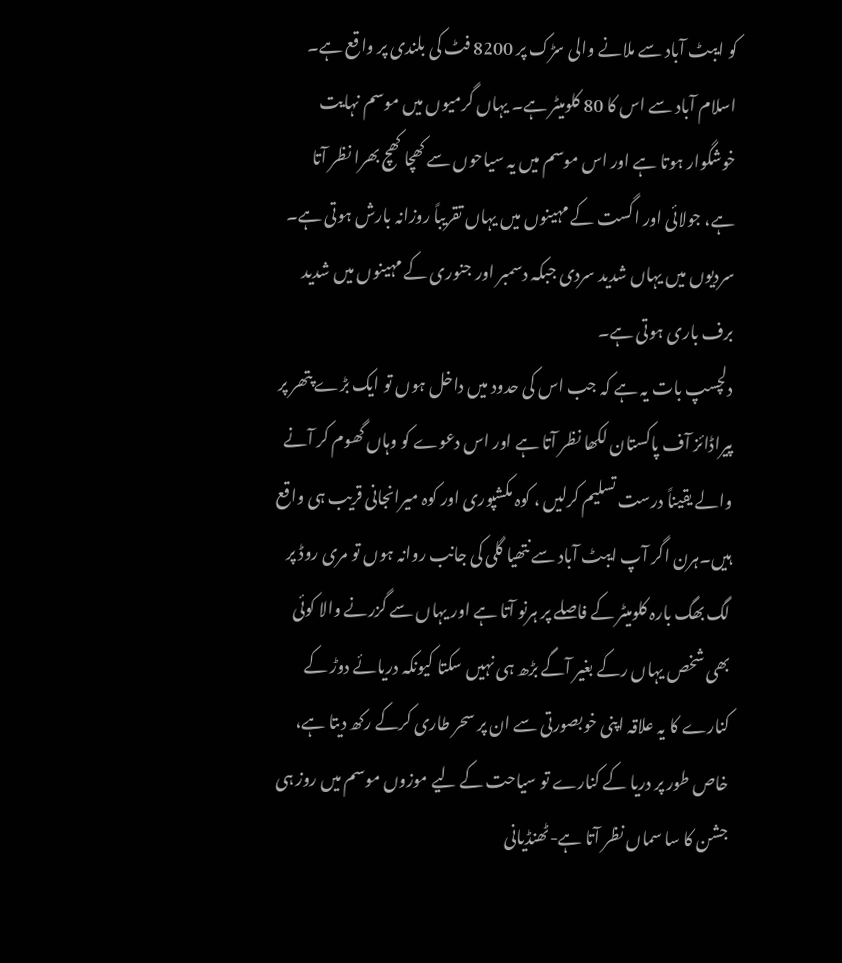کو ایبٹ آباد سے ملانے والی سڑک پر 8200 فٹ کی بلندی پر واقع ہے۔ اسلام آباد سے اس کا 80 کلومیٹر ہے۔ یہاں گرمیوں میں موسم نہایت خوشگوار ہوتا ہے اور اس موسم میں یہ سیاحوں سے کھچا کھچ بھرا نظر آتا ہے، جولائی اور اگست کے مہینوں میں یہاں تقریباً روزانہ بارش ہوتی ہے۔ سردیوں میں یہاں شدید سردی جبکہ دسمبر اور جنوری کے مہینوں میں شدید برف باری ہوتی ہے۔
دلچسپ بات یہ ہے کہ جب اس کی حدود میں داخل ہوں تو ایک بڑے پتھر پر پیراڈائز آف پاکستان لکھا نظر آتا ہے اور اس دعوے کو وہاں گھوم کر آنے والے یقیناً درست تسلیم کرلیں ، کوہ مکشپوری اور کوہ میرانجانی قریب ہی واقع ہیں۔ہرن اگر آپ ایبٹ آباد سے نتھیا گلی کی جانب روانہ ہوں تو مری روڈ پر لگ بھگ بارہ کلومیٹر کے فاصلے پر ہرنو آتا ہے اور یہاں سے گزرنے والا کوئی بھی شخص یہاں رکے بغیر آگے بڑھ ہی نہیں سکتا کیونکہ دریائے دوڑ کے کنارے کا یہ علاقہ اپنی خوبصورتی سے ان پر سحر طاری کرکے رکھ دیتا ہے، خاص طور پر دریا کے کنارے تو سیاحت کے لیے موزوں موسم میں روز ہی جشن کا سا سماں نظر آتا ہے-ٹھنڈیانی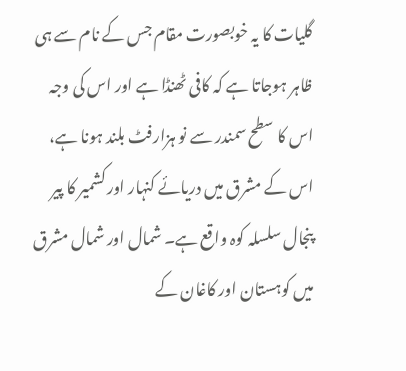گلیات کا یہ خوبصورت مقام جس کے نام سے ہی ظاہر ہوجاتا ہے کہ کافی ٹھنڈا ہے اور اس کی وجہ اس کا سطح سمندر سے نو ہزارفٹ بلند ہونا ہے، اس کے مشرق میں دریائے کنہار اور کشمیر کا پیر پنجال سلسلہ کوہ واقع ہے۔ شمال اور شمال مشرق میں کوہستان اور کاغان کے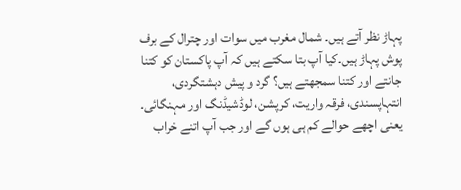پہاڑ نظر آتے ہیں۔ شمال مغرب میں سوات اور چترال کے برف پوش پہاڑ ہیں۔کیا آپ بتا سکتے ہیں کہ آپ پاکستان کو کتنا جانتے اور کتنا سمجھتے ہیں؟ گرد و پیش دہشتگردی، انتہاپسندی، فرقہ واریت، کرپشن، لوڈشیڈنگ اور مہنگائی۔ یعنی اچھے حوالے کم ہی ہوں گے اور جب آپ اتنے خراب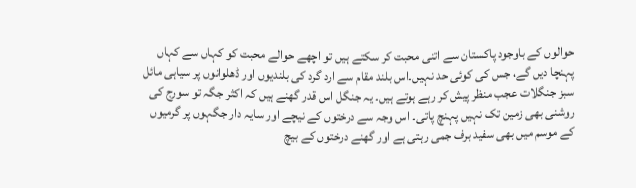حوالوں کے باوجود پاکستان سے اتنی محبت کر سکتے ہیں تو اچھے حوالے محبت کو کہاں سے کہاں پہنچا دیں گے، جس کی کوئی حد نہیں۔اس بلند مقام سے ارد گرد کی بلندیوں اور ڈھلوانوں پر سیاہی مائل سبز جنگلات عجب منظر پیش کر رہے ہوتے ہیں۔ یہ جنگل اس قدر گھنے ہیں کہ اکثر جگہ تو سورج کی روشنی بھی زمین تک نہیں پہنچ پاتی۔ اس وجہ سے درختوں کے نیچے اور سایہ دار جگہوں پر گرمیوں کے موسم میں بھی سفید برف جمی رہتی ہے اور گھنے درختوں کے بیچ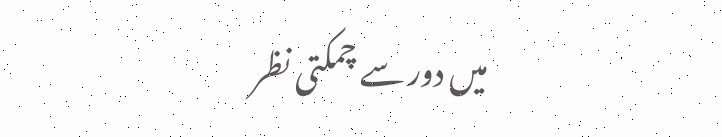میں دور سے چمکتی نظر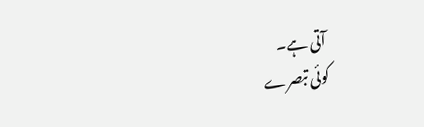آتی ہے۔
کوئی تبصرے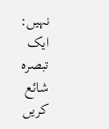نہیں:
ایک تبصرہ شائع کریں